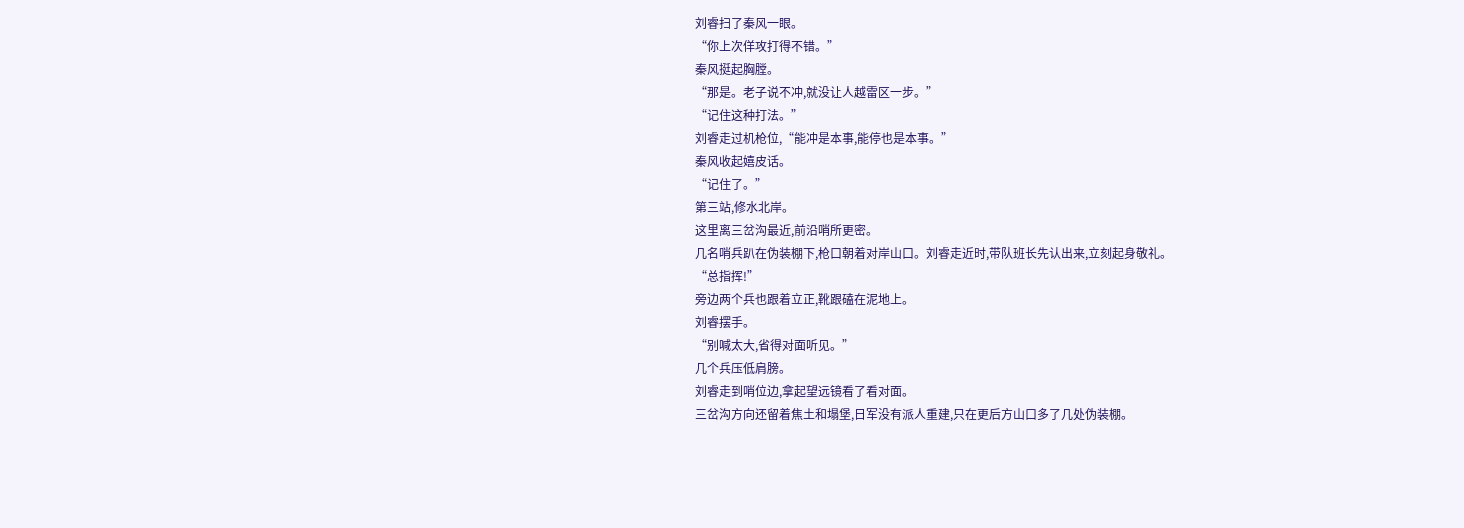刘睿扫了秦风一眼。
“你上次佯攻打得不错。”
秦风挺起胸膛。
“那是。老子说不冲,就没让人越雷区一步。”
“记住这种打法。”
刘睿走过机枪位,“能冲是本事,能停也是本事。”
秦风收起嬉皮话。
“记住了。”
第三站,修水北岸。
这里离三岔沟最近,前沿哨所更密。
几名哨兵趴在伪装棚下,枪口朝着对岸山口。刘睿走近时,带队班长先认出来,立刻起身敬礼。
“总指挥!”
旁边两个兵也跟着立正,靴跟磕在泥地上。
刘睿摆手。
“别喊太大,省得对面听见。”
几个兵压低肩膀。
刘睿走到哨位边,拿起望远镜看了看对面。
三岔沟方向还留着焦土和塌堡,日军没有派人重建,只在更后方山口多了几处伪装棚。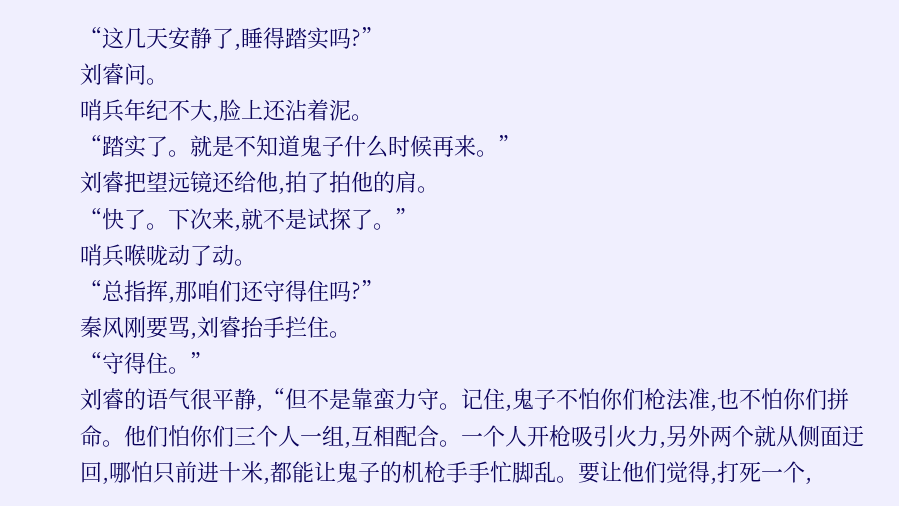“这几天安静了,睡得踏实吗?”
刘睿问。
哨兵年纪不大,脸上还沾着泥。
“踏实了。就是不知道鬼子什么时候再来。”
刘睿把望远镜还给他,拍了拍他的肩。
“快了。下次来,就不是试探了。”
哨兵喉咙动了动。
“总指挥,那咱们还守得住吗?”
秦风刚要骂,刘睿抬手拦住。
“守得住。”
刘睿的语气很平静,“但不是靠蛮力守。记住,鬼子不怕你们枪法准,也不怕你们拼命。他们怕你们三个人一组,互相配合。一个人开枪吸引火力,另外两个就从侧面迂回,哪怕只前进十米,都能让鬼子的机枪手手忙脚乱。要让他们觉得,打死一个,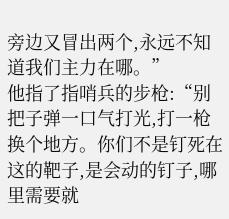旁边又冒出两个,永远不知道我们主力在哪。”
他指了指哨兵的步枪:“别把子弹一口气打光,打一枪换个地方。你们不是钉死在这的靶子,是会动的钉子,哪里需要就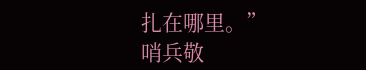扎在哪里。”
哨兵敬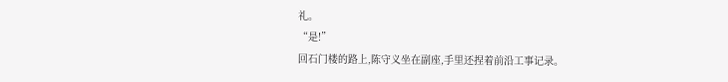礼。
“是!”
回石门楼的路上,陈守义坐在副座,手里还捏着前沿工事记录。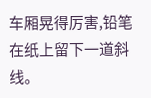车厢晃得厉害,铅笔在纸上留下一道斜线。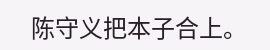陈守义把本子合上。